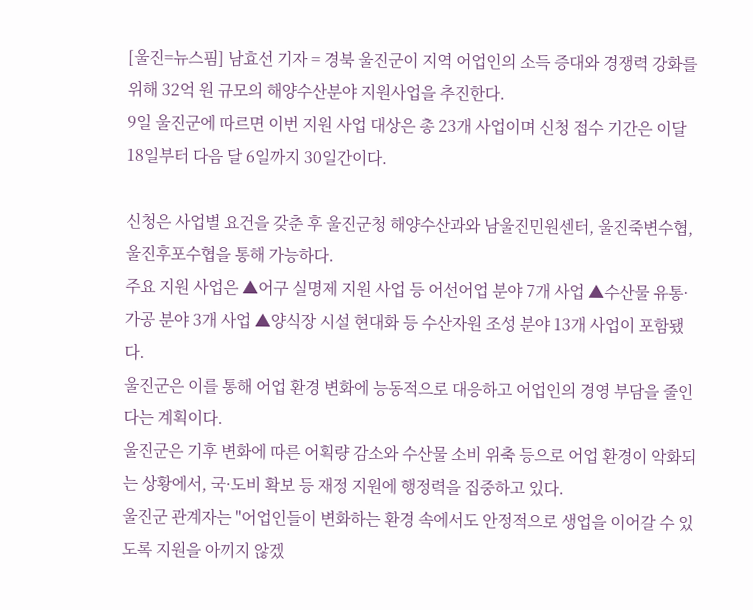[울진=뉴스핌] 남효선 기자 = 경북 울진군이 지역 어업인의 소득 증대와 경쟁력 강화를 위해 32억 원 규모의 해양수산분야 지원사업을 추진한다.
9일 울진군에 따르면 이번 지원 사업 대상은 총 23개 사업이며 신청 접수 기간은 이달 18일부터 다음 달 6일까지 30일간이다.

신청은 사업별 요건을 갖춘 후 울진군청 해양수산과와 남울진민원센터, 울진죽변수협, 울진후포수협을 통해 가능하다.
주요 지원 사업은 ▲어구 실명제 지원 사업 등 어선어업 분야 7개 사업 ▲수산물 유통·가공 분야 3개 사업 ▲양식장 시설 현대화 등 수산자원 조성 분야 13개 사업이 포함됐다.
울진군은 이를 통해 어업 환경 변화에 능동적으로 대응하고 어업인의 경영 부담을 줄인다는 계획이다.
울진군은 기후 변화에 따른 어획량 감소와 수산물 소비 위축 등으로 어업 환경이 악화되는 상황에서, 국·도비 확보 등 재정 지원에 행정력을 집중하고 있다.
울진군 관계자는 "어업인들이 변화하는 환경 속에서도 안정적으로 생업을 이어갈 수 있도록 지원을 아끼지 않겠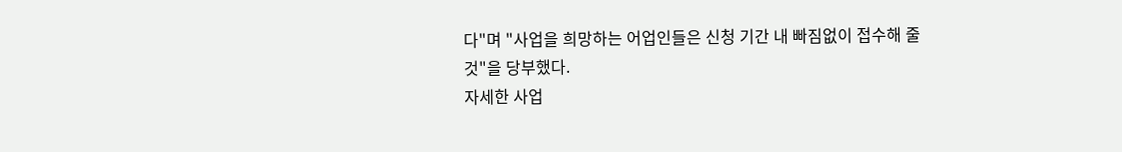다"며 "사업을 희망하는 어업인들은 신청 기간 내 빠짐없이 접수해 줄 것"을 당부했다.
자세한 사업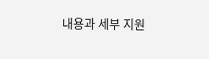내용과 세부 지원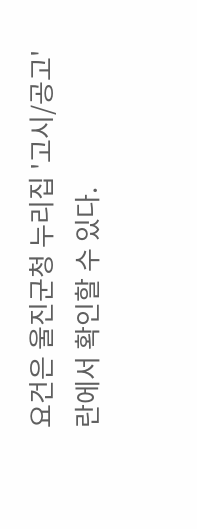요건은 울진군청 누리집 '고시/공고'란에서 확인할 수 있다.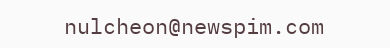nulcheon@newspim.com